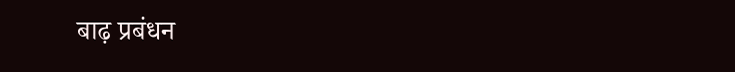बाढ़ प्रबंधन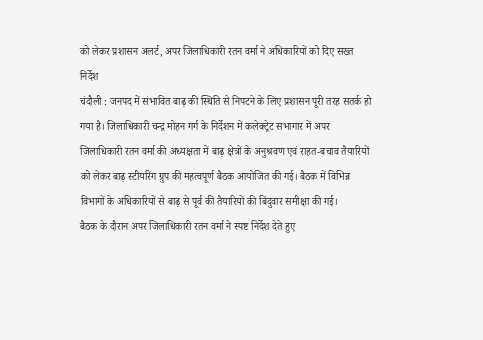को लेकर प्रशासन अलर्ट, अपर जिलाधिकारी रतन वर्मा ने अधिकारियों को दिए सख्त निर्देश
चंदौली : जनपद में संभावित बाढ़ की स्थिति से निपटने के लिए प्रशासन पूरी तरह सतर्क हो गया है। जिलाधिकारी चन्द्र मोहन गर्ग के निर्देशन में कलेक्ट्रेट सभागार में अपर जिलाधिकारी रतन वर्मा की अध्यक्षता में बाढ़ क्षेत्रों के अनुश्रवण एवं राहत-बचाव तैयारियों को लेकर बाढ़ स्टीयरिंग ग्रुप की महत्वपूर्ण बैठक आयोजित की गई। बैठक में विभिन्न विभागों के अधिकारियों से बाढ़ से पूर्व की तैयारियों की बिंदुवार समीक्षा की गई।
बैठक के दौरान अपर जिलाधिकारी रतन वर्मा ने स्पष्ट निर्देश देते हुए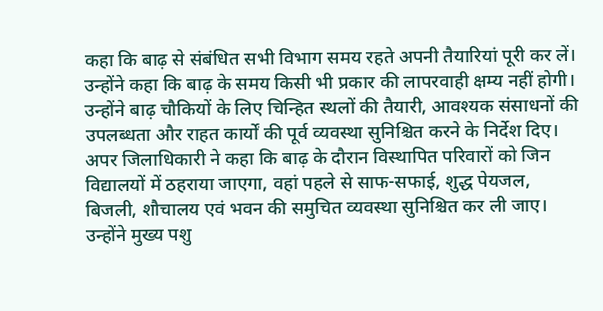कहा कि बाढ़ से संबंधित सभी विभाग समय रहते अपनी तैयारियां पूरी कर लें। उन्होंने कहा कि बाढ़ के समय किसी भी प्रकार की लापरवाही क्षम्य नहीं होगी। उन्होंने बाढ़ चौकियों के लिए चिन्हित स्थलों की तैयारी, आवश्यक संसाधनों की उपलब्धता और राहत कार्यों की पूर्व व्यवस्था सुनिश्चित करने के निर्देश दिए।
अपर जिलाधिकारी ने कहा कि बाढ़ के दौरान विस्थापित परिवारों को जिन विद्यालयों में ठहराया जाएगा, वहां पहले से साफ-सफाई, शुद्ध पेयजल, बिजली, शौचालय एवं भवन की समुचित व्यवस्था सुनिश्चित कर ली जाए। उन्होंने मुख्य पशु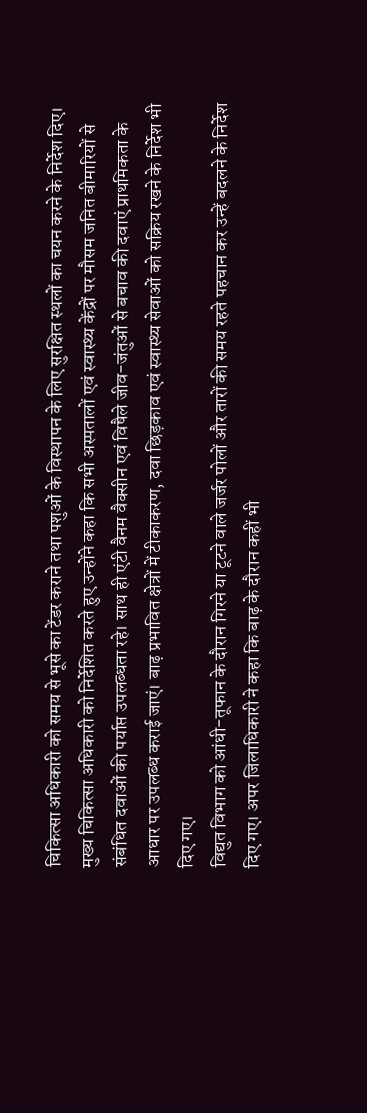चिकित्सा अधिकारी को समय से भूसे का टेंडर कराने तथा पशुओं के विस्थापन के लिए सुरक्षित स्थलों का चयन करने के निर्देश दिए।
मुख्य चिकित्सा अधिकारी को निर्देशित करते हुए उन्होंने कहा कि सभी अस्पतालों एवं स्वास्थ्य केंद्रों पर मौसम जनित बीमारियों से संबंधित दवाओं की पर्याप्त उपलब्धता रहे। साथ ही एंटी वैनम वैक्सीन एवं विषैले जीव-जंतुओं से बचाव की दवाएं प्राथमिकता के आधार पर उपलब्ध कराई जाएं। बाढ़ प्रभावित क्षेत्रों में टीकाकरण, दवा छिड़काव एवं स्वास्थ्य सेवाओं को सक्रिय रखने के निर्देश भी दिए गए।
विद्युत विभाग को आंधी-तूफान के दौरान गिरने या टूटने वाले जर्जर पोलों और तारों की समय रहते पहचान कर उन्हें बदलने के निर्देश दिए गए। अपर जिलाधिकारी ने कहा कि बाढ़ के दौरान कहीं भी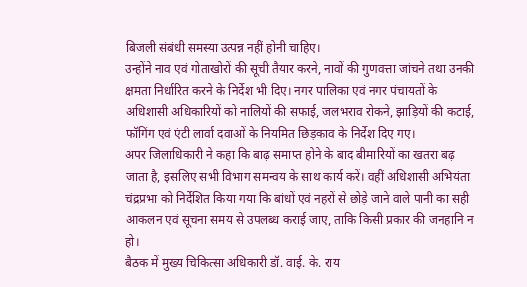बिजली संबंधी समस्या उत्पन्न नहीं होनी चाहिए।
उन्होंने नाव एवं गोताखोरों की सूची तैयार करने, नावों की गुणवत्ता जांचने तथा उनकी क्षमता निर्धारित करने के निर्देश भी दिए। नगर पालिका एवं नगर पंचायतों के अधिशासी अधिकारियों को नालियों की सफाई, जलभराव रोकने, झाड़ियों की कटाई, फॉगिंग एवं एंटी लार्वा दवाओं के नियमित छिड़काव के निर्देश दिए गए।
अपर जिलाधिकारी ने कहा कि बाढ़ समाप्त होने के बाद बीमारियों का खतरा बढ़ जाता है, इसलिए सभी विभाग समन्वय के साथ कार्य करें। वहीं अधिशासी अभियंता चंद्रप्रभा को निर्देशित किया गया कि बांधों एवं नहरों से छोड़े जाने वाले पानी का सही आकलन एवं सूचना समय से उपलब्ध कराई जाए, ताकि किसी प्रकार की जनहानि न हो।
बैठक में मुख्य चिकित्सा अधिकारी डॉ. वाई. के. राय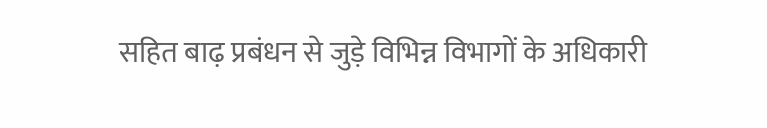सहित बाढ़ प्रबंधन से जुड़े विभिन्न विभागों के अधिकारी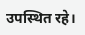उपस्थित रहे।